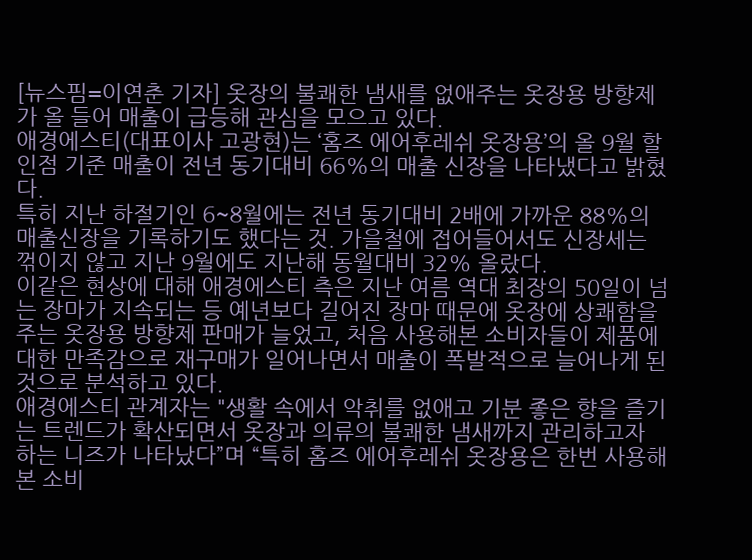[뉴스핌=이연춘 기자] 옷장의 불쾌한 냄새를 없애주는 옷장용 방향제가 올 들어 매출이 급등해 관심을 모으고 있다.
애경에스티(대표이사 고광현)는 ‘홈즈 에어후레쉬 옷장용’의 올 9월 할인점 기준 매출이 전년 동기대비 66%의 매출 신장을 나타냈다고 밝혔다.
특히 지난 하절기인 6~8월에는 전년 동기대비 2배에 가까운 88%의 매출신장을 기록하기도 했다는 것. 가을철에 접어들어서도 신장세는 꺾이지 않고 지난 9월에도 지난해 동월대비 32% 올랐다.
이같은 현상에 대해 애경에스티 측은 지난 여름 역대 최장의 50일이 넘는 장마가 지속되는 등 예년보다 길어진 장마 때문에 옷장에 상쾌함을 주는 옷장용 방향제 판매가 늘었고, 처음 사용해본 소비자들이 제품에 대한 만족감으로 재구매가 일어나면서 매출이 폭발적으로 늘어나게 된 것으로 분석하고 있다.
애경에스티 관계자는 "생활 속에서 악취를 없애고 기분 좋은 향을 즐기는 트렌드가 확산되면서 옷장과 의류의 불쾌한 냄새까지 관리하고자 하는 니즈가 나타났다”며 “특히 홈즈 에어후레쉬 옷장용은 한번 사용해본 소비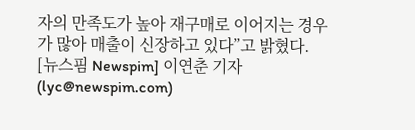자의 만족도가 높아 재구매로 이어지는 경우가 많아 매출이 신장하고 있다”고 밝혔다.
[뉴스핌 Newspim] 이연춘 기자 (lyc@newspim.com)